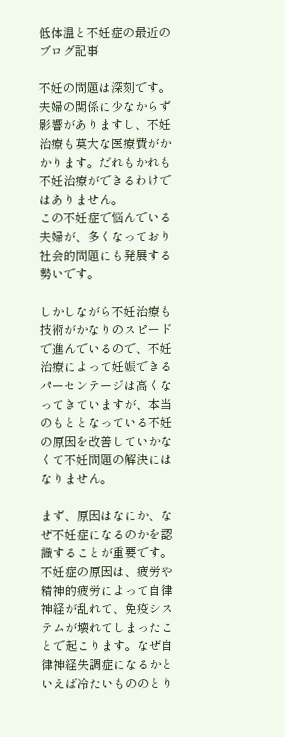低体温と不妊症の最近のブログ記事

不妊の問題は深刻です。夫婦の関係に少なからず影響がありますし、不妊治療も莫大な医療費がかかります。だれもかれも不妊治療ができるわけではありません。
この不妊症で悩んでいる夫婦が、多くなっており社会的問題にも発展する勢いです。

しかしながら不妊治療も技術がかなりのスピードで進んでいるので、不妊治療によって妊娠できるパーセンテージは高くなってきていますが、本当のもととなっている不妊の原因を改善していかなくて不妊問題の解決にはなりません。

まず、原因はなにか、なぜ不妊症になるのかを認識することが重要です。不妊症の原因は、疲労や精神的疲労によって自律神経が乱れて、免疫システムが壊れてしまったことで起こります。なぜ自律神経失調症になるかといえば冷たいもののとり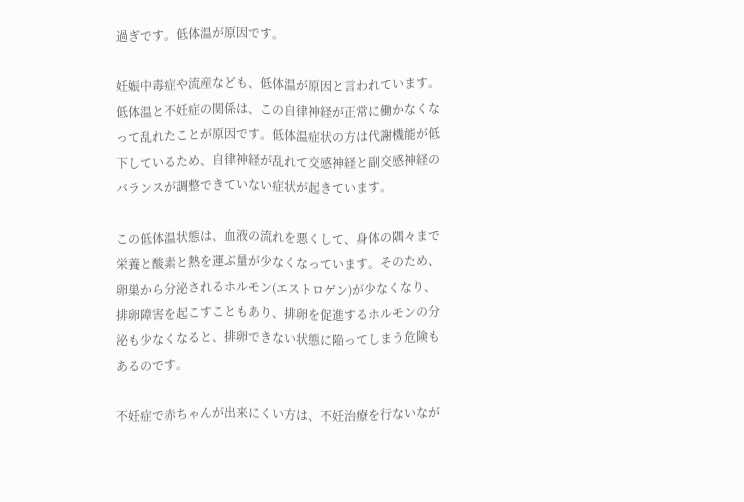過ぎです。低体温が原因です。

妊娠中毒症や流産なども、低体温が原因と言われています。低体温と不妊症の関係は、この自律神経が正常に働かなくなって乱れたことが原因です。低体温症状の方は代謝機能が低下しているため、自律神経が乱れて交感神経と副交感神経のバランスが調整できていない症状が起きています。

この低体温状態は、血液の流れを悪くして、身体の隅々まで栄養と酸素と熱を運ぶ量が少なくなっています。そのため、卵巣から分泌されるホルモン(エストロゲン)が少なくなり、排卵障害を起こすこともあり、排卵を促進するホルモンの分泌も少なくなると、排卵できない状態に陥ってしまう危険もあるのです。

不妊症で赤ちゃんが出来にくい方は、不妊治療を行ないなが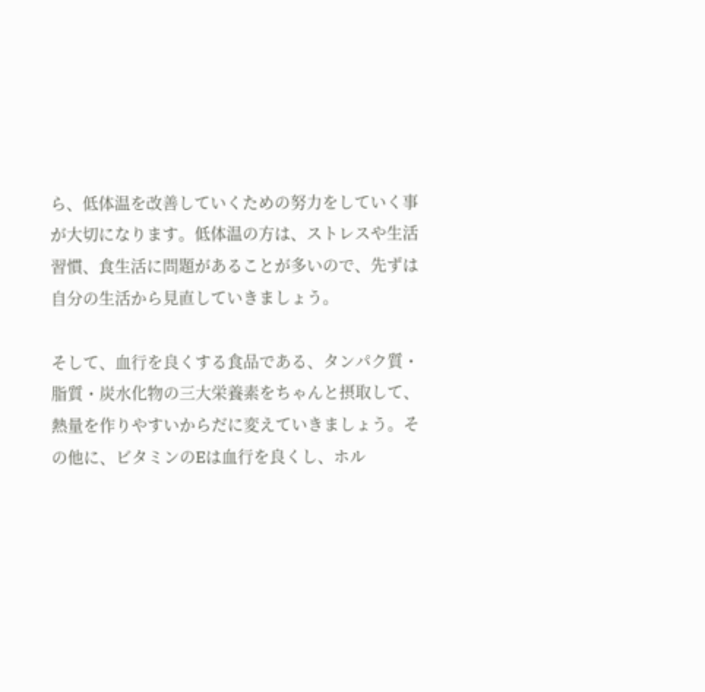ら、低体温を改善していくための努力をしていく事が大切になります。低体温の方は、ストレスや生活習慣、食生活に問題があることが多いので、先ずは自分の生活から見直していきましょう。

そして、血行を良くする食品である、タンパク質・脂質・炭水化物の三大栄養素をちゃんと摂取して、熱量を作りやすいからだに変えていきましょう。その他に、ビタミンのEは血行を良くし、ホル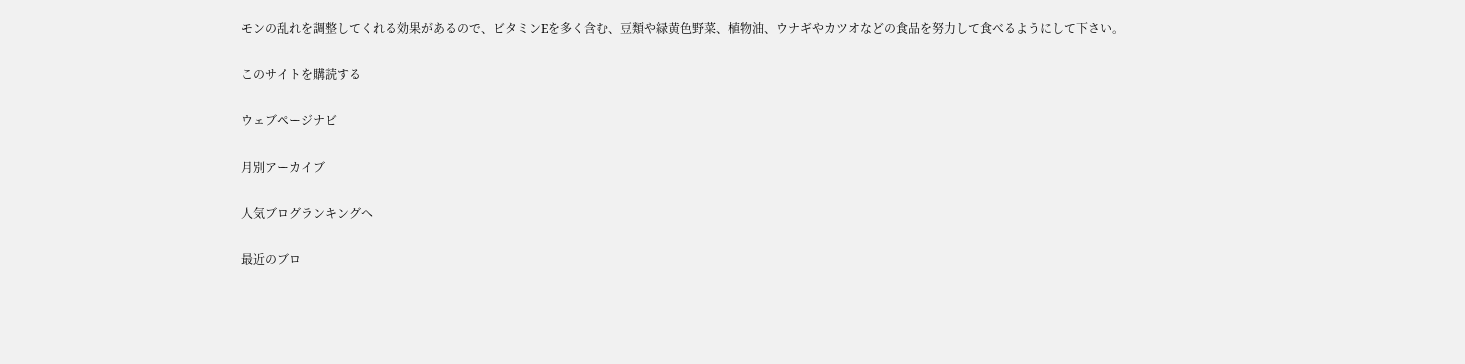モンの乱れを調整してくれる効果があるので、ビタミンEを多く含む、豆類や緑黄色野菜、植物油、ウナギやカツオなどの食品を努力して食べるようにして下さい。

このサイトを購読する

ウェブページナビ

月別アーカイブ

人気ブログランキングへ

最近のブロ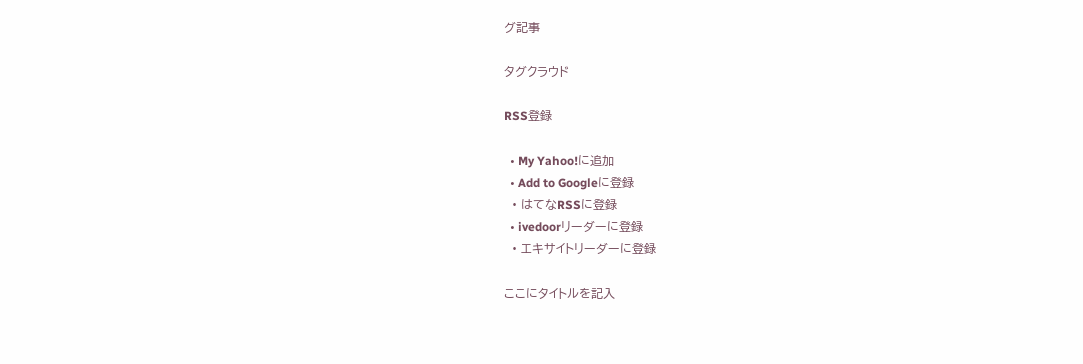グ記事

タグクラウド

RSS登録

  • My Yahoo!に追加
  • Add to Googleに登録
  • はてなRSSに登録
  • ivedoorリーダーに登録
  • エキサイトリーダーに登録

ここにタイトルを記入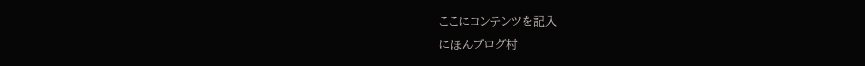ここにコンテンツを記入
にほんブログ村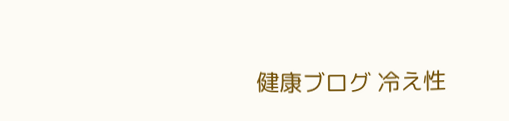健康ブログ 冷え性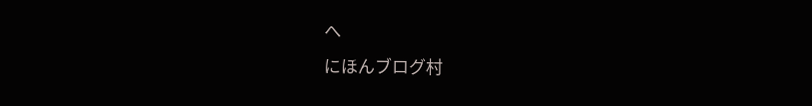へ
にほんブログ村